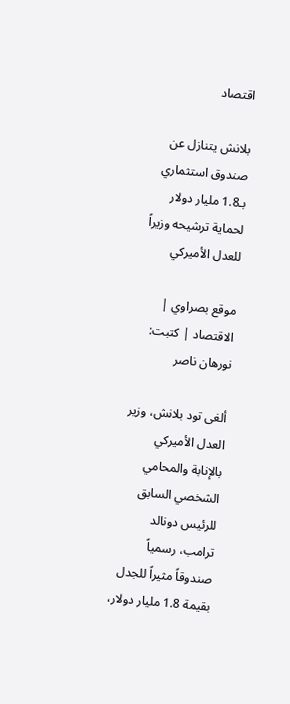اقتصاد

بلانش يتنازل عن صندوق استثماري بـ1.8 مليار دولار لحماية ترشيحه وزيراً للعدل الأميركي

موقع بصراوي | الاقتصاد | كتبت: نورهان ناصر

ألغى تود بلانش، وزير العدل الأميركي بالإنابة والمحامي الشخصي السابق للرئيس دونالد ترامب، رسمياً صندوقاً مثيراً للجدل بقيمة 1.8 مليار دولار،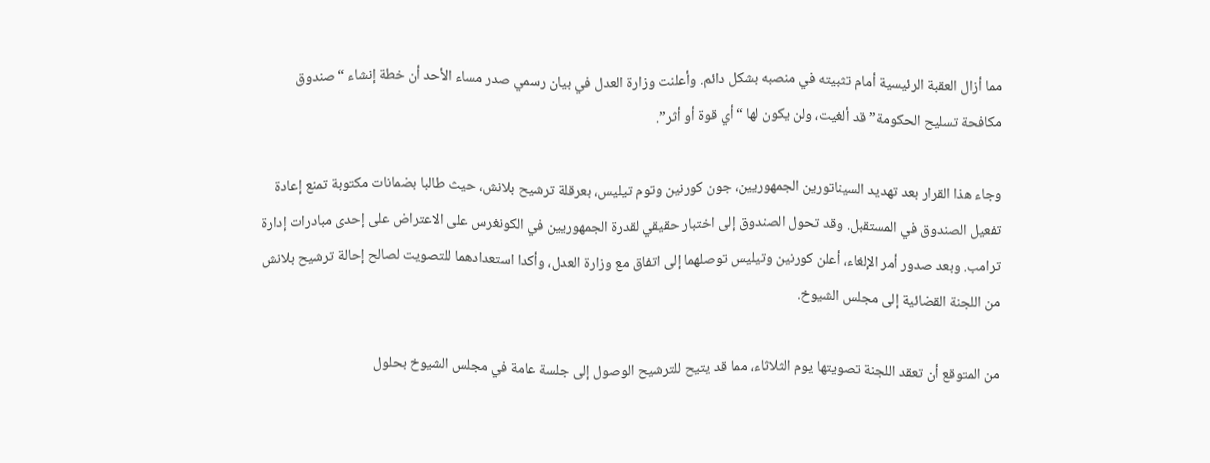مما أزال العقبة الرئيسية أمام تثبيته في منصبه بشكل دائم. وأعلنت وزارة العدل في بيان رسمي صدر مساء الأحد أن خطة إنشاء “صندوق مكافحة تسليح الحكومة” قد ألغيت، ولن يكون لها “أي قوة أو أثر”.

وجاء هذا القرار بعد تهديد السيناتورين الجمهوريين، جون كورنين وتوم تيليس، بعرقلة ترشيح بلانش، حيث طالبا بضمانات مكتوبة تمنع إعادة تفعيل الصندوق في المستقبل. وقد تحول الصندوق إلى اختبار حقيقي لقدرة الجمهوريين في الكونغرس على الاعتراض على إحدى مبادرات إدارة ترامب. وبعد صدور أمر الإلغاء، أعلن كورنين وتيليس توصلهما إلى اتفاق مع وزارة العدل، وأكدا استعدادهما للتصويت لصالح إحالة ترشيح بلانش من اللجنة القضائية إلى مجلس الشيوخ.

من المتوقع أن تعقد اللجنة تصويتها يوم الثلاثاء، مما قد يتيح للترشيح الوصول إلى جلسة عامة في مجلس الشيوخ بحلول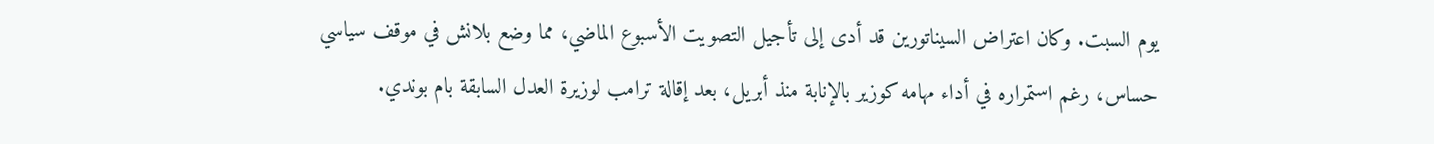يوم السبت. وكان اعتراض السيناتورين قد أدى إلى تأجيل التصويت الأسبوع الماضي، مما وضع بلانش في موقف سياسي حساس، رغم استمراره في أداء مهامه كوزير بالإنابة منذ أبريل، بعد إقالة ترامب لوزيرة العدل السابقة بام بوندي.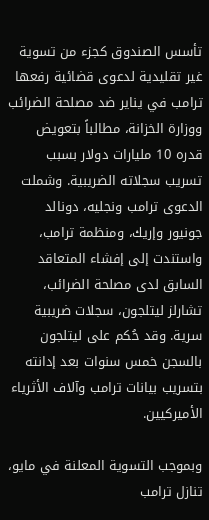تأسس الصندوق كجزء من تسوية غير تقليدية لدعوى قضائية رفعها ترامب في يناير ضد مصلحة الضرائب ووزارة الخزانة، مطالباً بتعويض قدره 10 مليارات دولار بسبب تسريب سجلاته الضريبية. وشملت الدعوى ترامب ونجليه، دونالد جونيور وإريك، ومنظمة ترامب، واستندت إلى إفشاء المتعاقد السابق لدى مصلحة الضرائب، تشارلز ليتلجون، سجلات ضريبية سرية. وقد حُكم على ليتلجون بالسجن خمس سنوات بعد إدانته بتسريب بيانات ترامب وآلاف الأثرياء الأميركيين.

وبموجب التسوية المعلنة في مايو، تنازل ترامب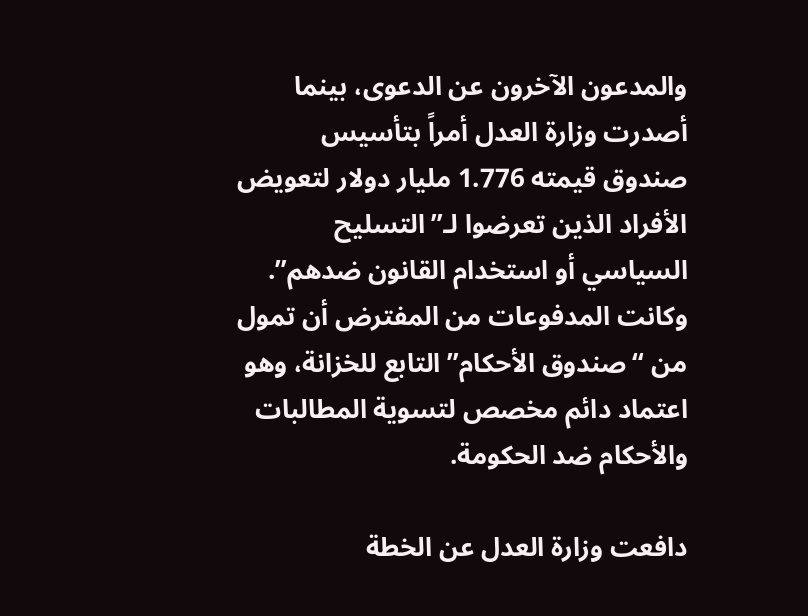والمدعون الآخرون عن الدعوى، بينما أصدرت وزارة العدل أمراً بتأسيس صندوق قيمته 1.776 مليار دولار لتعويض الأفراد الذين تعرضوا لـ”التسليح السياسي أو استخدام القانون ضدهم”. وكانت المدفوعات من المفترض أن تمول من “صندوق الأحكام” التابع للخزانة، وهو اعتماد دائم مخصص لتسوية المطالبات والأحكام ضد الحكومة.

دافعت وزارة العدل عن الخطة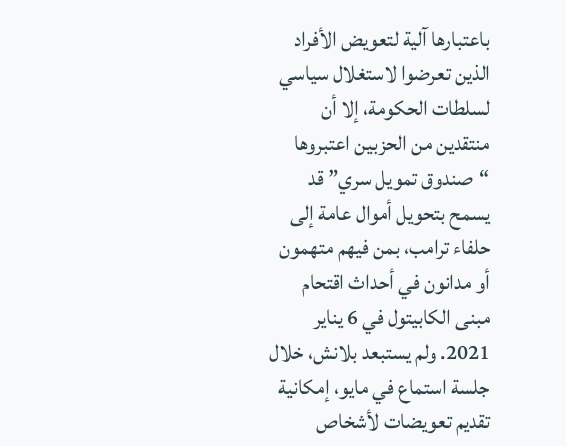باعتبارها آلية لتعويض الأفراد الذين تعرضوا لاستغلال سياسي لسلطات الحكومة، إلا أن منتقدين من الحزبين اعتبروها “صندوق تمويل سري” قد يسمح بتحويل أموال عامة إلى حلفاء ترامب، بمن فيهم متهمون أو مدانون في أحداث اقتحام مبنى الكابيتول في 6 يناير 2021. ولم يستبعد بلانش، خلال جلسة استماع في مايو، إمكانية تقديم تعويضات لأشخاص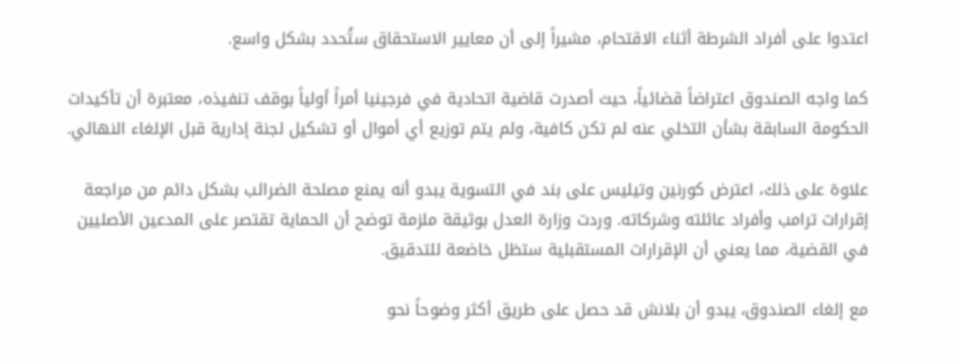اعتدوا على أفراد الشرطة أثناء الاقتحام، مشيراً إلى أن معايير الاستحقاق ستُحدد بشكل واسع.

كما واجه الصندوق اعتراضاً قضائياً، حيث أصدرت قاضية اتحادية في فرجينيا أمراً أولياً بوقف تنفيذه، معتبرة أن تأكيدات الحكومة السابقة بشأن التخلي عنه لم تكن كافية، ولم يتم توزيع أي أموال أو تشكيل لجنة إدارية قبل الإلغاء النهائي.

علاوة على ذلك، اعترض كورنين وتيليس على بند في التسوية يبدو أنه يمنع مصلحة الضرائب بشكل دائم من مراجعة إقرارات ترامب وأفراد عائلته وشركاته. وردت وزارة العدل بوثيقة ملزمة توضح أن الحماية تقتصر على المدعين الأصليين في القضية، مما يعني أن الإقرارات المستقبلية ستظل خاضعة للتدقيق.

مع إلغاء الصندوق، يبدو أن بلانش قد حصل على طريق أكثر وضوحاً نحو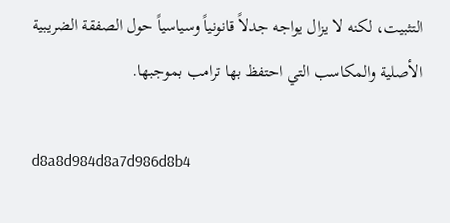التثبيت، لكنه لا يزال يواجه جدلاً قانونياً وسياسياً حول الصفقة الضريبية الأصلية والمكاسب التي احتفظ بها ترامب بموجبها.

d8a8d984d8a7d986d8b4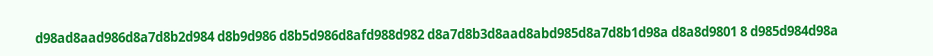d98ad8aad986d8a7d8b2d984 d8b9d986 d8b5d986d8afd988d982 d8a7d8b3d8aad8abd985d8a7d8b1d98a d8a8d9801 8 d985d984d98a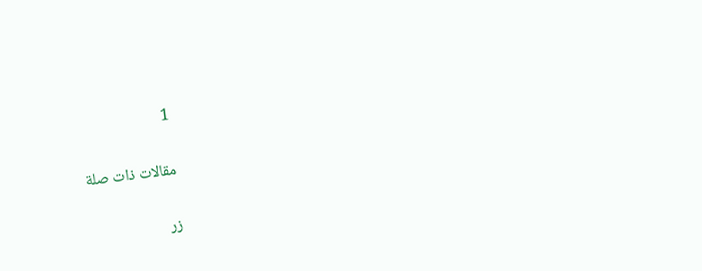1

مقالات ذات صلة

زر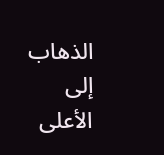الذهاب إلى الأعلى